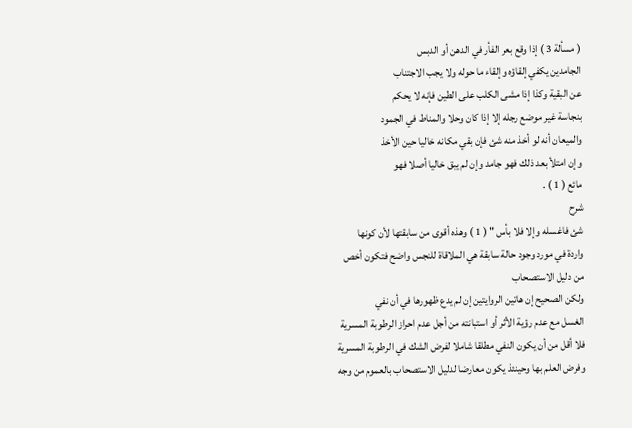( مسألة 3 ) إذا وقع بعر الفأر في الدهن أو الدبس
الجامدين يكفي إلقاؤه وإلقاء ما حوله ولا يجب الاجتناب
عن البقية وكذا إذا مشى الكلب على الطين فإنه لا يحكم
بنجاسة غير موضع رجله إلا إذا كان وحلا والمناط في الجمود
والميعان أنه لو أخذ منه شئ فإن بقي مكانه خاليا حين الأخذ
وإن امتلأ بعد ذلك فهو جامد وإن لم يبق خاليا أصلا فهو
مائع ( 1 ) .
شرح
شئ فاغسله وإلا فلا بأس " ( 1 ) وهذه أقوى من سابقتها لأن كونها
واردة في مورد وجود حالة سابقة هي الملاقاة للنجس واضح فتكون أخص
من دليل الاستصحاب
ولكن الصحيح إن هاتين الروايتين إن لم يدع ظهورها في أن نفي
الغسل مع عدم رؤية الأثر أو استبانته من أجل عدم احراز الرطوبة المسرية
فلا أقل من أن يكون النفي مطلقا شاملا لفرض الشك في الرطوبة المسرية
وفرض العلم بها وحينئذ يكون معارضا لدليل الاستصحاب بالعموم من وجه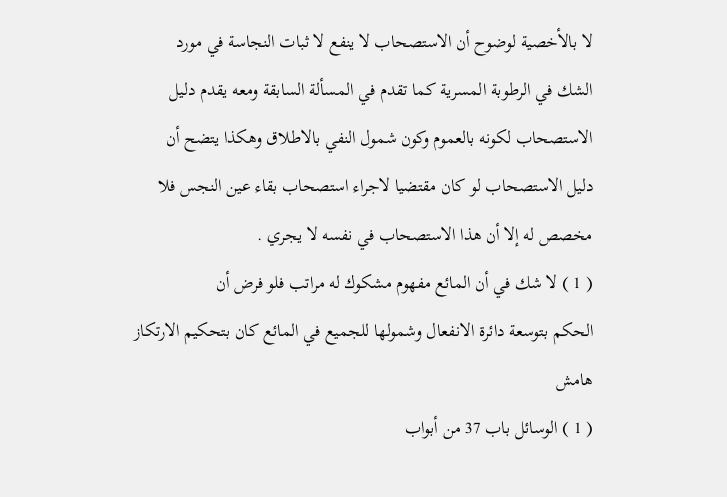لا بالأخصية لوضوح أن الاستصحاب لا ينفع لا ثبات النجاسة في مورد
الشك في الرطوبة المسرية كما تقدم في المسألة السابقة ومعه يقدم دليل
الاستصحاب لكونه بالعموم وكون شمول النفي بالاطلاق وهكذا يتضح أن
دليل الاستصحاب لو كان مقتضيا لاجراء استصحاب بقاء عين النجس فلا
مخصص له إلا أن هذا الاستصحاب في نفسه لا يجري .
( 1 ) لا شك في أن المائع مفهوم مشكوك له مراتب فلو فرض أن
الحكم بتوسعة دائرة الانفعال وشمولها للجميع في المائع كان بتحكيم الارتكاز
هامش
( 1 ) الوسائل باب 37 من أبواب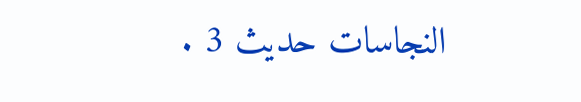النجاسات حديث 3 .